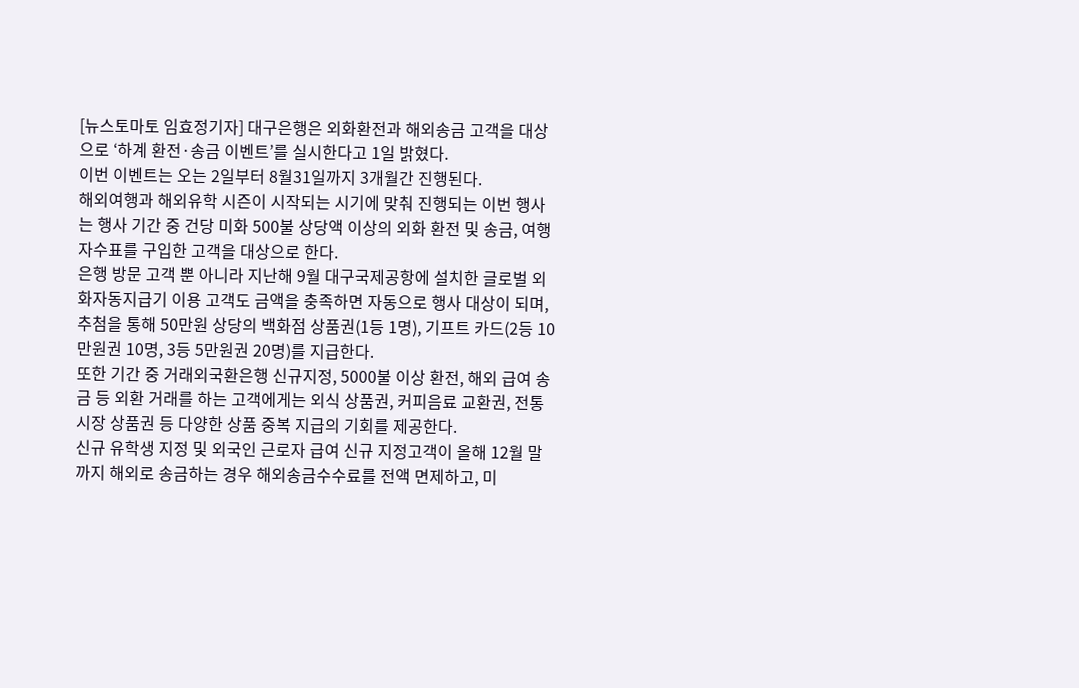[뉴스토마토 임효정기자] 대구은행은 외화환전과 해외송금 고객을 대상으로 ‘하계 환전·송금 이벤트’를 실시한다고 1일 밝혔다.
이번 이벤트는 오는 2일부터 8월31일까지 3개월간 진행된다.
해외여행과 해외유학 시즌이 시작되는 시기에 맞춰 진행되는 이번 행사는 행사 기간 중 건당 미화 500불 상당액 이상의 외화 환전 및 송금, 여행자수표를 구입한 고객을 대상으로 한다.
은행 방문 고객 뿐 아니라 지난해 9월 대구국제공항에 설치한 글로벌 외화자동지급기 이용 고객도 금액을 충족하면 자동으로 행사 대상이 되며, 추첨을 통해 50만원 상당의 백화점 상품권(1등 1명), 기프트 카드(2등 10만원권 10명, 3등 5만원권 20명)를 지급한다.
또한 기간 중 거래외국환은행 신규지정, 5000불 이상 환전, 해외 급여 송금 등 외환 거래를 하는 고객에게는 외식 상품권, 커피음료 교환권, 전통시장 상품권 등 다양한 상품 중복 지급의 기회를 제공한다.
신규 유학생 지정 및 외국인 근로자 급여 신규 지정고객이 올해 12월 말까지 해외로 송금하는 경우 해외송금수수료를 전액 면제하고, 미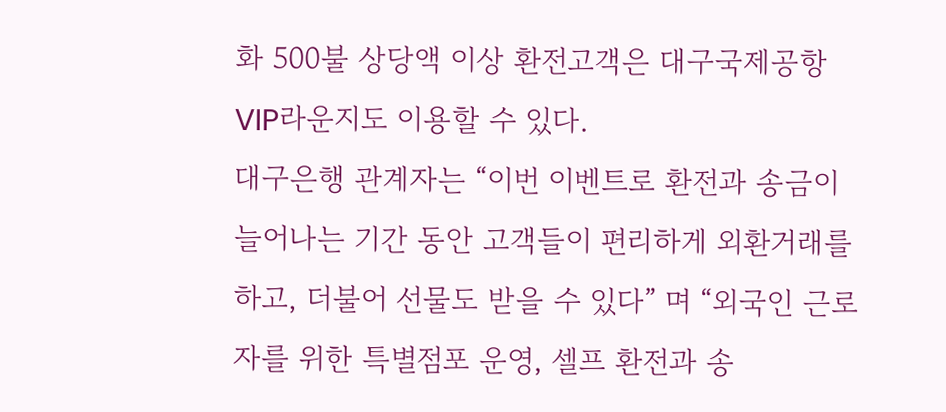화 500불 상당액 이상 환전고객은 대구국제공항 VIP라운지도 이용할 수 있다.
대구은행 관계자는 “이번 이벤트로 환전과 송금이 늘어나는 기간 동안 고객들이 편리하게 외환거래를 하고, 더불어 선물도 받을 수 있다” 며 “외국인 근로자를 위한 특별점포 운영, 셀프 환전과 송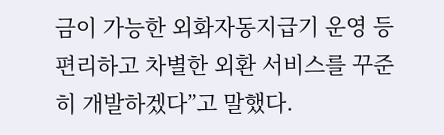금이 가능한 외화자동지급기 운영 등 편리하고 차별한 외환 서비스를 꾸준히 개발하겠다”고 말했다.